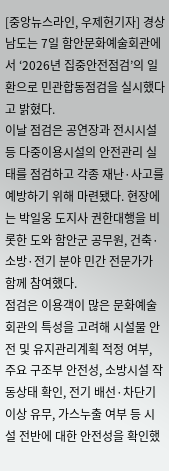[중앙뉴스라인, 우제헌기자] 경상남도는 7일 함안문화예술회관에서 ‘2026년 집중안전점검’의 일환으로 민관합동점검을 실시했다고 밝혔다.
이날 점검은 공연장과 전시시설 등 다중이용시설의 안전관리 실태를 점검하고 각종 재난·사고를 예방하기 위해 마련됐다. 현장에는 박일웅 도지사 권한대행을 비롯한 도와 함안군 공무원, 건축·소방·전기 분야 민간 전문가가 함께 참여했다.
점검은 이용객이 많은 문화예술회관의 특성을 고려해 시설물 안전 및 유지관리계획 적정 여부, 주요 구조부 안전성, 소방시설 작동상태 확인, 전기 배선·차단기 이상 유무, 가스누출 여부 등 시설 전반에 대한 안전성을 확인했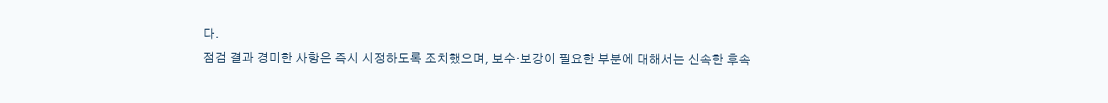다.
점검 결과 경미한 사항은 즉시 시정하도록 조치했으며, 보수·보강이 필요한 부분에 대해서는 신속한 후속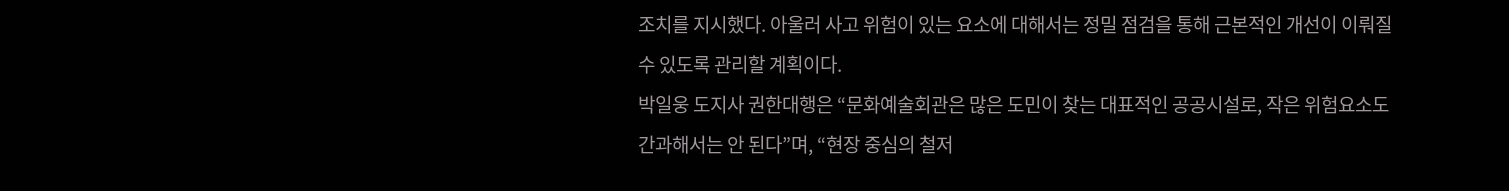조치를 지시했다. 아울러 사고 위험이 있는 요소에 대해서는 정밀 점검을 통해 근본적인 개선이 이뤄질 수 있도록 관리할 계획이다.
박일웅 도지사 권한대행은 “문화예술회관은 많은 도민이 찾는 대표적인 공공시설로, 작은 위험요소도 간과해서는 안 된다”며, “현장 중심의 철저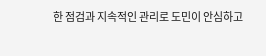한 점검과 지속적인 관리로 도민이 안심하고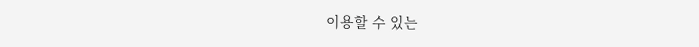이용할 수 있는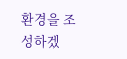환경을 조성하겠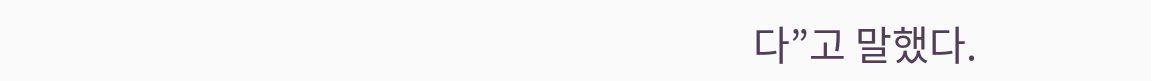다”고 말했다.